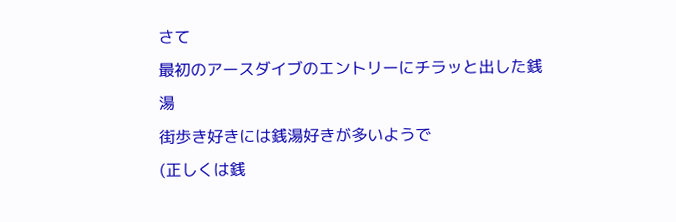さて
最初のアースダイブのエントリーにチラッと出した銭湯
街歩き好きには銭湯好きが多いようで
(正しくは銭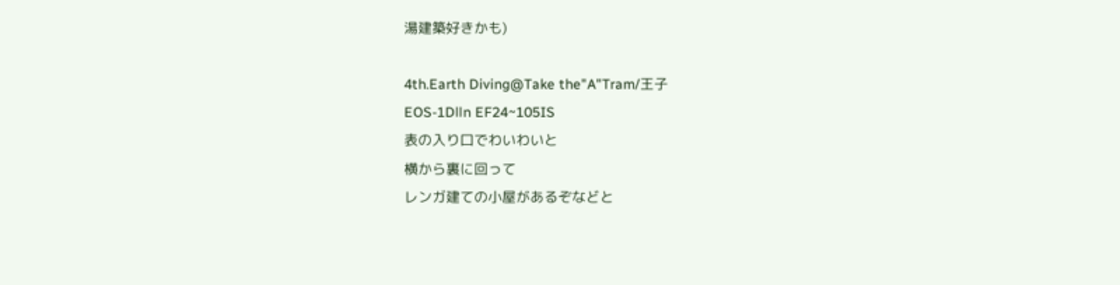湯建築好きかも)

4th.Earth Diving@Take the"A"Tram/王子
EOS-1DⅡn EF24~105IS
表の入り口でわいわいと
横から裏に回って
レンガ建ての小屋があるぞなどと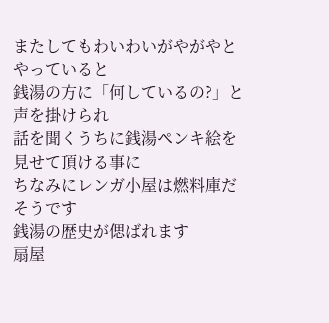またしてもわいわいがやがやとやっていると
銭湯の方に「何しているの?」と声を掛けられ
話を聞くうちに銭湯ペンキ絵を見せて頂ける事に
ちなみにレンガ小屋は燃料庫だそうです
銭湯の歴史が偲ばれます
扇屋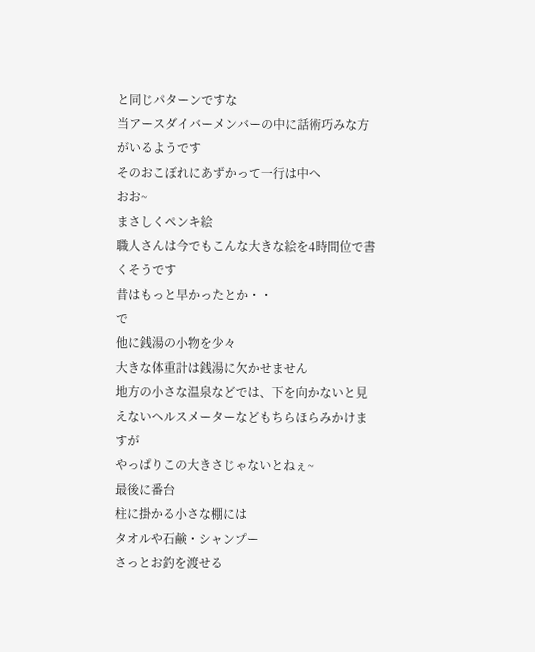と同じパターンですな
当アースダイバーメンバーの中に話術巧みな方がいるようです
そのおこぼれにあずかって一行は中へ
おお~
まさしくペンキ絵
職人さんは今でもこんな大きな絵を4時間位で書くそうです
昔はもっと早かったとか・・
で
他に銭湯の小物を少々
大きな体重計は銭湯に欠かせません
地方の小さな温泉などでは、下を向かないと見えないヘルスメーターなどもちらほらみかけますが
やっぱりこの大きさじゃないとねぇ~
最後に番台
柱に掛かる小さな棚には
タオルや石鹸・シャンプー
さっとお釣を渡せる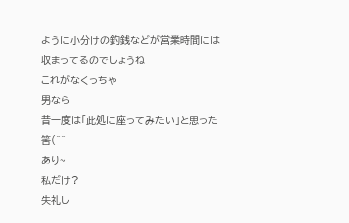ように小分けの釣銭などが営業時間には収まってるのでしょうね
これがなくっちゃ
男なら
昔一度は「此処に座ってみたい」と思った筈(^^
あり~
私だけ?
失礼し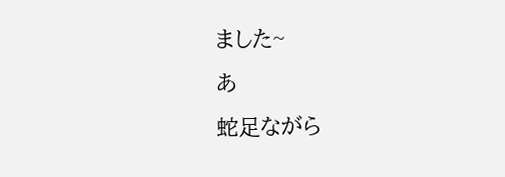ました~
あ
蛇足ながら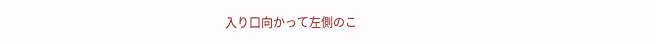入り口向かって左側のこ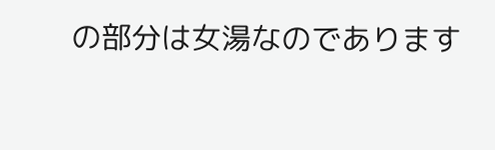の部分は女湯なのであります